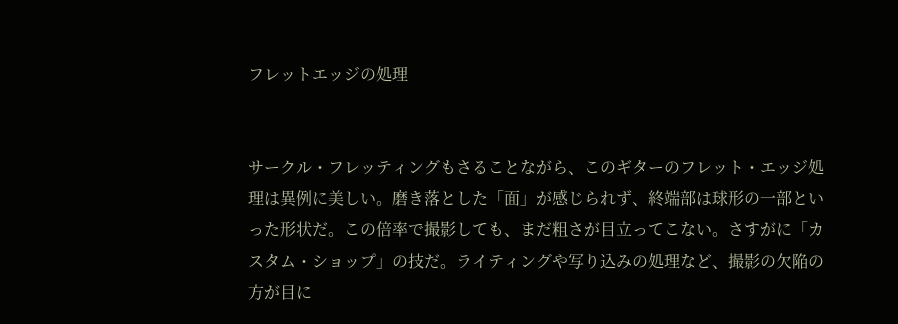フレットエッジの処理


サークル・フレッティングもさることながら、このギターのフレット・エッジ処理は異例に美しい。磨き落とした「面」が感じられず、終端部は球形の一部といった形状だ。この倍率で撮影しても、まだ粗さが目立ってこない。さすがに「カスタム・ショップ」の技だ。ライティングや写り込みの処理など、撮影の欠陥の方が目に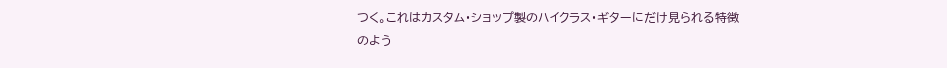つく。これはカスタム・ショップ製のハイクラス・ギターにだけ見られる特徴のよう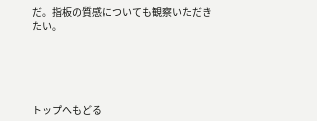だ。指板の質感についても観察いただきたい。





トップへもどる